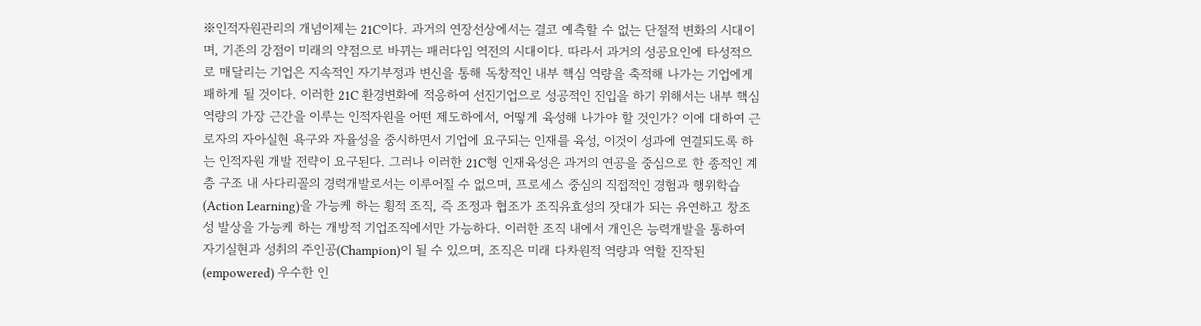※인적자원관리의 개념이제는 21C이다. 과거의 연장선상에서는 결코 예측할 수 없는 단절적 변화의 시대이며, 기존의 강점이 미래의 약점으로 바뀌는 패러다임 역전의 시대이다. 따라서 과거의 성공요인에 타성적으로 매달리는 기업은 지속적인 자기부정과 변신을 통해 독창적인 내부 핵심 역량을 축적해 나가는 기업에게 패하게 될 것이다. 이러한 21C 환경변화에 적응하여 선진기업으로 성공적인 진입을 하기 위해서는 내부 핵심 역량의 가장 근간을 이루는 인적자원을 어떤 제도하에서, 어떻게 육성해 나가야 할 것인가? 이에 대하여 근로자의 자아실현 욕구와 자율성을 중시하면서 기업에 요구되는 인재를 육성, 이것이 성과에 연결되도록 하는 인적자원 개발 전략이 요구된다. 그러나 이러한 21C형 인재육성은 과거의 연공을 중심으로 한 종적인 계층 구조 내 사다리꼴의 경력개발로서는 이루어질 수 없으며, 프로세스 중심의 직접적인 경험과 행위학습(Action Learning)을 가능케 하는 횡적 조직, 즉 조정과 협조가 조직유효성의 잣대가 되는 유연하고 창조성 발상을 가능케 하는 개방적 기업조직에서만 가능하다. 이러한 조직 내에서 개인은 능력개발을 통하여 자기실현과 성취의 주인공(Champion)이 될 수 있으며, 조직은 미래 다차원적 역량과 역할 진작된(empowered) 우수한 인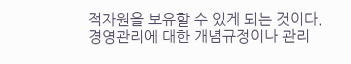적자원을 보유할 수 있게 되는 것이다.경영관리에 대한 개념규정이나 관리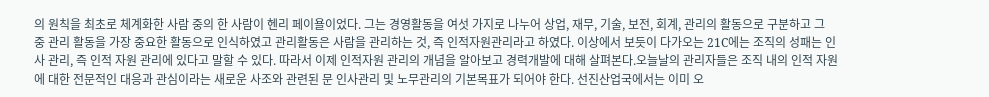의 원칙을 최초로 체계화한 사람 중의 한 사람이 헨리 페이욜이었다. 그는 경영활동을 여섯 가지로 나누어 상업, 재무, 기술, 보전, 회계, 관리의 활동으로 구분하고 그 중 관리 활동을 가장 중요한 활동으로 인식하였고 관리활동은 사람을 관리하는 것, 즉 인적자원관리라고 하였다. 이상에서 보듯이 다가오는 21C에는 조직의 성패는 인사 관리, 즉 인적 자원 관리에 있다고 말할 수 있다. 따라서 이제 인적자원 관리의 개념을 알아보고 경력개발에 대해 살펴본다.오늘날의 관리자들은 조직 내의 인적 자원에 대한 전문적인 대응과 관심이라는 새로운 사조와 관련된 문 인사관리 및 노무관리의 기본목표가 되어야 한다. 선진산업국에서는 이미 오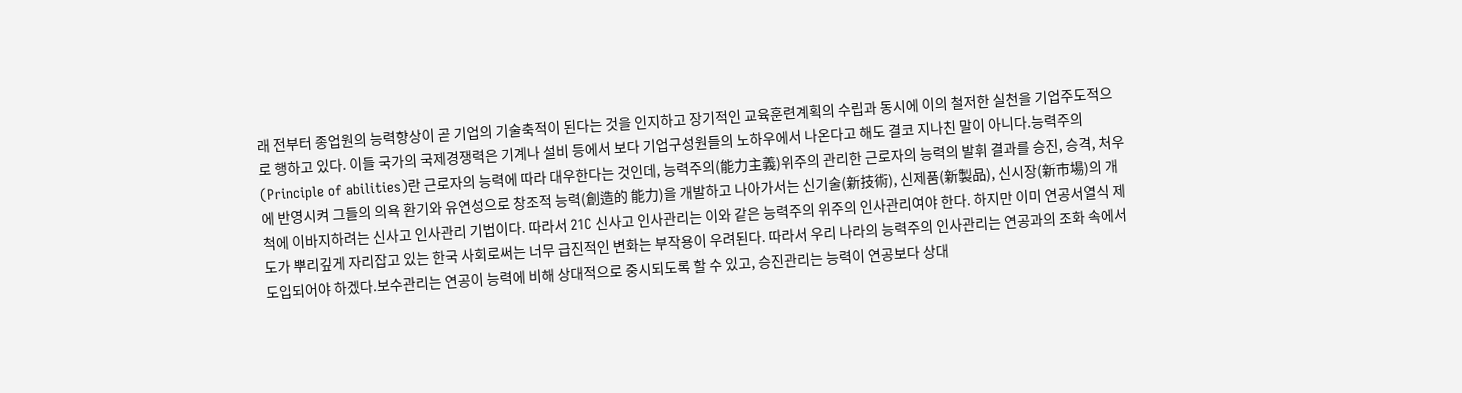래 전부터 종업원의 능력향상이 곧 기업의 기술축적이 된다는 것을 인지하고 장기적인 교육훈련계획의 수립과 동시에 이의 철저한 실천을 기업주도적으로 행하고 있다. 이들 국가의 국제경쟁력은 기계나 설비 등에서 보다 기업구성원들의 노하우에서 나온다고 해도 결코 지나친 말이 아니다.능력주의(Principle of abilities)란 근로자의 능력에 따라 대우한다는 것인데, 능력주의(能力主義)위주의 관리한 근로자의 능력의 발휘 결과를 승진, 승격, 처우에 반영시켜 그들의 의욕 환기와 유연성으로 창조적 능력(創造的 能力)을 개발하고 나아가서는 신기술(新技術), 신제품(新製品), 신시장(新市場)의 개척에 이바지하려는 신사고 인사관리 기법이다. 따라서 21C 신사고 인사관리는 이와 같은 능력주의 위주의 인사관리여야 한다. 하지만 이미 연공서열식 제도가 뿌리깊게 자리잡고 있는 한국 사회로써는 너무 급진적인 변화는 부작용이 우려된다. 따라서 우리 나라의 능력주의 인사관리는 연공과의 조화 속에서 도입되어야 하겠다.보수관리는 연공이 능력에 비해 상대적으로 중시되도록 할 수 있고, 승진관리는 능력이 연공보다 상대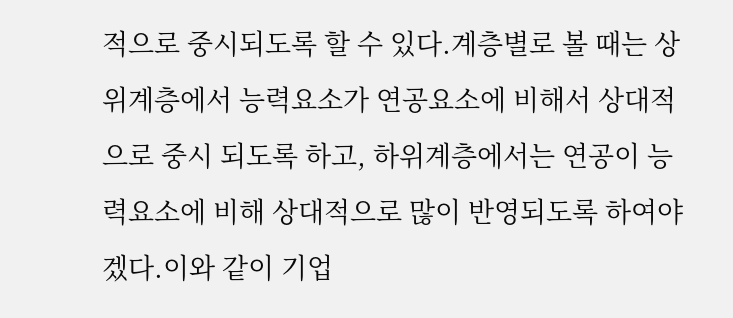적으로 중시되도록 할 수 있다.계층별로 볼 때는 상위계층에서 능력요소가 연공요소에 비해서 상대적으로 중시 되도록 하고, 하위계층에서는 연공이 능력요소에 비해 상대적으로 많이 반영되도록 하여야겠다.이와 같이 기업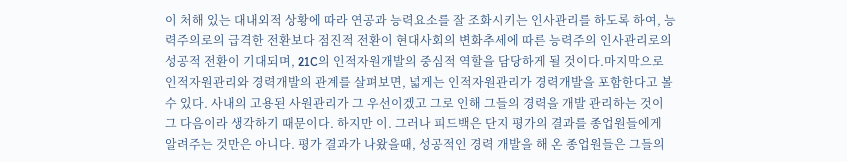이 처해 있는 대내외적 상황에 따라 연공과 능력요소를 잘 조화시키는 인사관리를 하도록 하여, 능력주의로의 급격한 전환보다 점진적 전환이 현대사회의 변화추세에 따른 능력주의 인사관리로의 성공적 전환이 기대되며, 21C의 인적자원개발의 중심적 역할을 담당하게 될 것이다.마지막으로 인적자원관리와 경력개발의 관계를 살펴보면, 넓게는 인적자원관리가 경력개발을 포함한다고 볼 수 있다. 사내의 고용된 사원관리가 그 우선이겠고 그로 인해 그들의 경력을 개발 관리하는 것이 그 다음이라 생각하기 때문이다. 하지만 이. 그러나 피드백은 단지 평가의 결과를 종업원들에게 알려주는 것만은 아니다. 평가 결과가 나왔을때, 성공적인 경력 개발을 해 온 종업원들은 그들의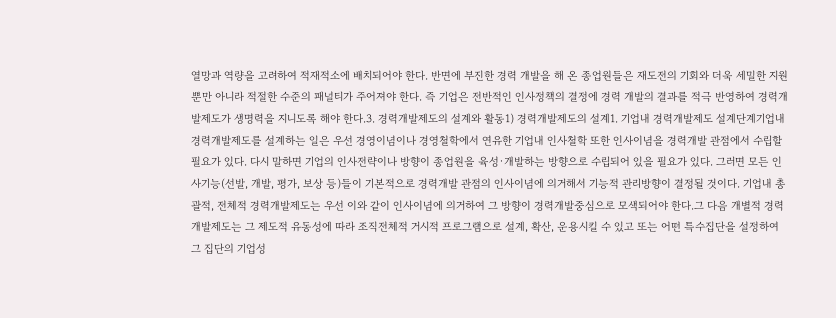열망과 역량을 고려하여 적재적소에 배치되어야 한다. 반면에 부진한 경력 개발을 해 온 종업원들은 재도전의 기회와 더욱 세밀한 지원 뿐만 아니라 적절한 수준의 패널티가 주어져야 한다. 즉 기업은 전반적인 인사정책의 결정에 경력 개발의 결과를 적극 반영하여 경력개발제도가 생명력을 지니도록 해야 한다.3. 경력개발제도의 설계와 활동1) 경력개발제도의 설계1. 기업내 경력개발제도 설계단계기업내 경력개발제도를 설계하는 일은 우선 경영이념이나 경영철학에서 연유한 기업내 인사철학 또한 인사이념을 경력개발 관점에서 수립할 필요가 있다. 다시 말하면 기업의 인사전략이나 방향이 종업원을 육성·개발하는 방향으로 수립되어 있을 필요가 있다. 그러면 모든 인사기능(선발, 개발, 평가, 보상 등)들이 기본적으로 경력개발 관점의 인사이념에 의거해서 기능적 관리방향이 결정될 것이다. 기업내 총괄적, 전체적 경력개발제도는 우선 이와 같이 인사이념에 의거하여 그 방향이 경력개발중심으로 모색되어야 한다.그 다음 개별적 경력개발제도는 그 제도적 유동성에 따라 조직전체적 거시적 프로그램으로 설계, 확산, 운용시킬 수 있고 또는 어떤 특수집단을 설정하여 그 집단의 기업성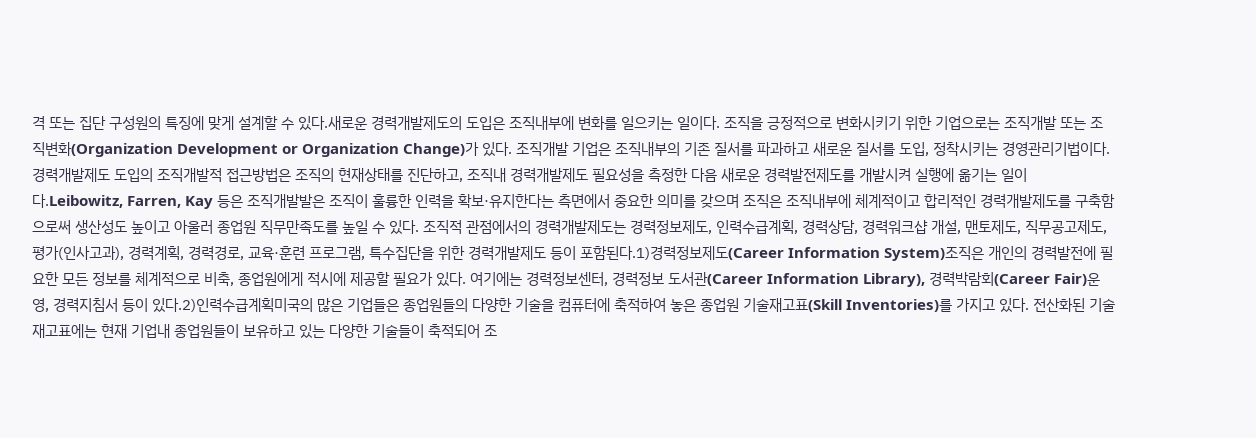격 또는 집단 구성원의 특징에 맞게 설계할 수 있다.새로운 경력개발제도의 도입은 조직내부에 변화를 일으키는 일이다. 조직을 긍정적으로 변화시키기 위한 기업으로는 조직개발 또는 조직변화(Organization Development or Organization Change)가 있다. 조직개발 기업은 조직내부의 기존 질서를 파과하고 새로운 질서를 도입, 정착시키는 경영관리기법이다. 경력개발제도 도입의 조직개발적 접근방법은 조직의 현재상태를 진단하고, 조직내 경력개발제도 필요성을 측정한 다음 새로운 경력발전제도를 개발시켜 실행에 옮기는 일이다.Leibowitz, Farren, Kay 등은 조직개발발은 조직이 훌륭한 인력을 확보·유지한다는 측면에서 중요한 의미를 갖으며 조직은 조직내부에 체계적이고 합리적인 경력개발제도를 구축함으로써 생산성도 높이고 아울러 종업원 직무만족도를 높일 수 있다. 조직적 관점에서의 경력개발제도는 경력정보제도, 인력수급계획, 경력상담, 경력워크샵 개설, 맨토제도, 직무공고제도, 평가(인사고과), 경력계획, 경력경로, 교육·훈련 프로그램, 특수집단을 위한 경력개발제도 등이 포함된다.1)경력정보제도(Career Information System)조직은 개인의 경력발전에 필요한 모든 정보를 체계적으로 비축, 종업원에게 적시에 제공할 필요가 있다. 여기에는 경력정보센터, 경력정보 도서관(Career Information Library), 경력박람회(Career Fair)운영, 경력지침서 등이 있다.2)인력수급계획미국의 많은 기업들은 종업원들의 다양한 기술을 컴퓨터에 축적하여 놓은 종업원 기술재고표(Skill Inventories)를 가지고 있다. 전산화된 기술재고표에는 현재 기업내 종업원들이 보유하고 있는 다양한 기술들이 축적되어 조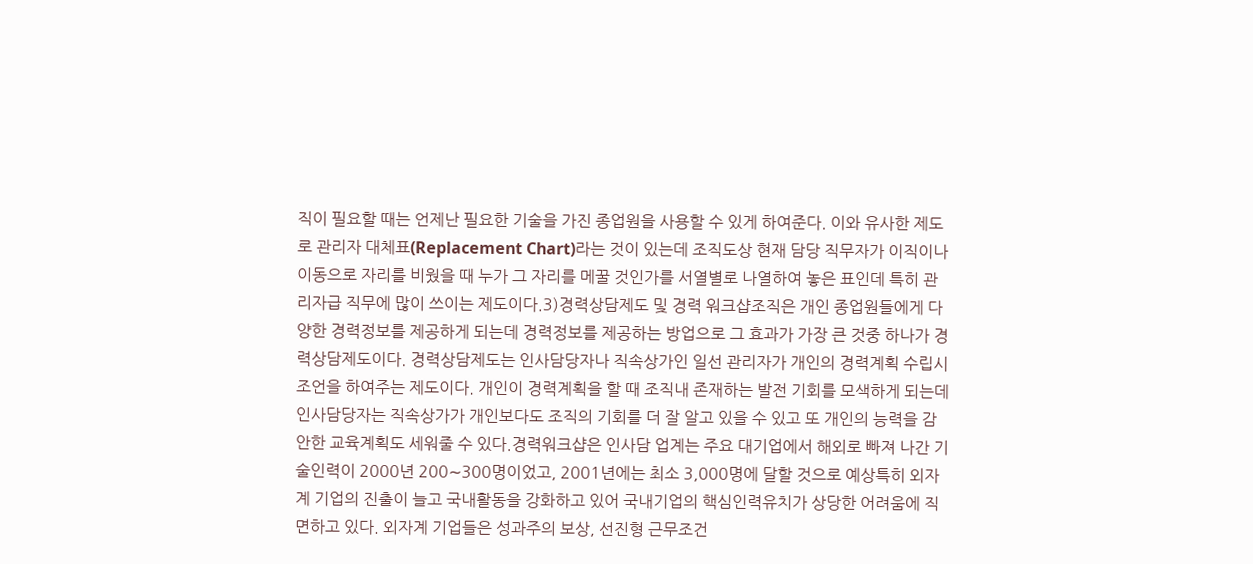직이 필요할 때는 언제난 필요한 기술을 가진 종업원을 사용할 수 있게 하여준다. 이와 유사한 제도로 관리자 대체표(Replacement Chart)라는 것이 있는데 조직도상 현재 담당 직무자가 이직이나 이동으로 자리를 비웠을 때 누가 그 자리를 메꿀 것인가를 서열별로 나열하여 놓은 표인데 특히 관리자급 직무에 많이 쓰이는 제도이다.3)경력상담제도 및 경력 워크샵조직은 개인 종업원들에게 다양한 경력정보를 제공하게 되는데 경력정보를 제공하는 방업으로 그 효과가 가장 큰 것중 하나가 경력상담제도이다. 경력상담제도는 인사담당자나 직속상가인 일선 관리자가 개인의 경력계획 수립시 조언을 하여주는 제도이다. 개인이 경력계획을 할 때 조직내 존재하는 발전 기회를 모색하게 되는데 인사담당자는 직속상가가 개인보다도 조직의 기회를 더 잘 알고 있을 수 있고 또 개인의 능력을 감안한 교육계획도 세워줄 수 있다.경력워크샵은 인사담 업계는 주요 대기업에서 해외로 빠져 나간 기술인력이 2000년 200∼300명이었고, 2001년에는 최소 3,000명에 달할 것으로 예상특히 외자계 기업의 진출이 늘고 국내활동을 강화하고 있어 국내기업의 핵심인력유치가 상당한 어려움에 직면하고 있다. 외자계 기업들은 성과주의 보상, 선진형 근무조건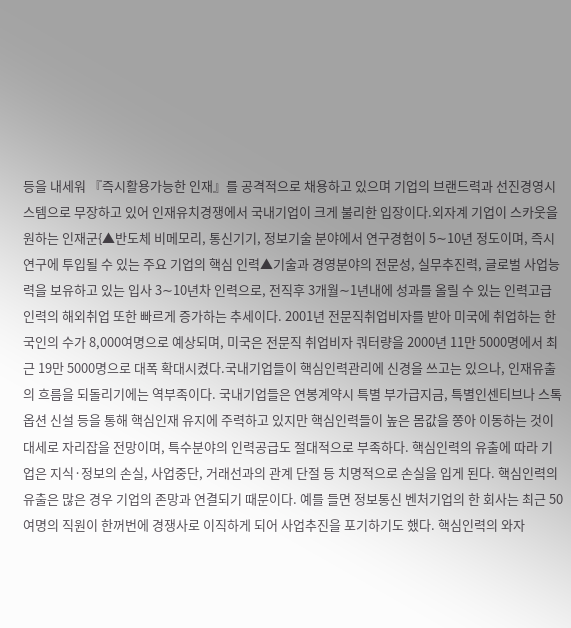등을 내세워 『즉시활용가능한 인재』를 공격적으로 채용하고 있으며 기업의 브랜드력과 선진경영시스템으로 무장하고 있어 인재유치경쟁에서 국내기업이 크게 불리한 입장이다.외자계 기업이 스카웃을 원하는 인재군{▲반도체 비메모리, 통신기기, 정보기술 분야에서 연구경험이 5∼10년 정도이며, 즉시 연구에 투입될 수 있는 주요 기업의 핵심 인력▲기술과 경영분야의 전문성, 실무추진력, 글로벌 사업능력을 보유하고 있는 입사 3∼10년차 인력으로, 전직후 3개월∼1년내에 성과를 올릴 수 있는 인력고급인력의 해외취업 또한 빠르게 증가하는 추세이다. 2001년 전문직취업비자를 받아 미국에 취업하는 한국인의 수가 8,000여명으로 예상되며, 미국은 전문직 취업비자 쿼터량을 2000년 11만 5000명에서 최근 19만 5000명으로 대폭 확대시켰다.국내기업들이 핵심인력관리에 신경을 쓰고는 있으나, 인재유출의 흐름을 되돌리기에는 역부족이다. 국내기업들은 연봉계약시 특별 부가급지금, 특별인센티브나 스톡옵션 신설 등을 통해 핵심인재 유지에 주력하고 있지만 핵심인력들이 높은 몸값을 쫑아 이동하는 것이 대세로 자리잡을 전망이며, 특수분야의 인력공급도 절대적으로 부족하다. 핵심인력의 유출에 따라 기업은 지식·정보의 손실, 사업중단, 거래선과의 관계 단절 등 치명적으로 손실을 입게 된다. 핵심인력의 유출은 많은 경우 기업의 존망과 연결되기 때문이다. 예를 들면 정보통신 벤처기업의 한 회사는 최근 50여명의 직원이 한꺼번에 경쟁사로 이직하게 되어 사업추진을 포기하기도 했다. 핵심인력의 와자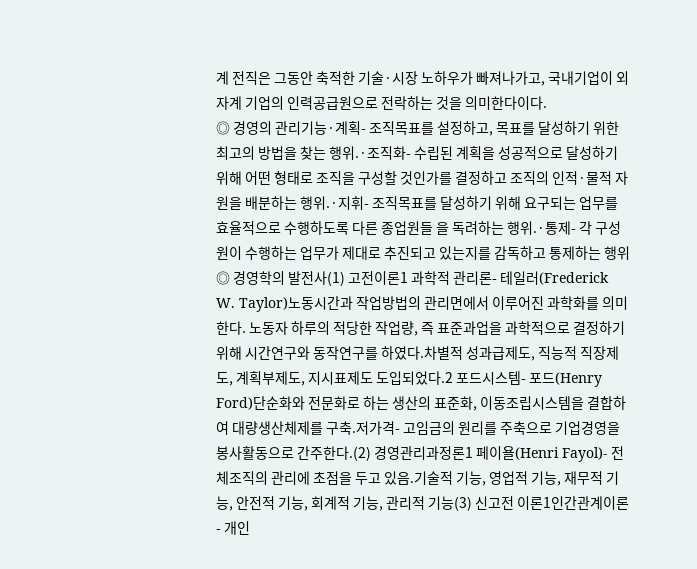계 전직은 그동안 축적한 기술·시장 노하우가 빠져나가고, 국내기업이 외자계 기업의 인력공급원으로 전락하는 것을 의미한다이다.
◎ 경영의 관리기능·계획- 조직목표를 설정하고, 목표를 달성하기 위한 최고의 방법을 찾는 행위.·조직화- 수립된 계획을 성공적으로 달성하기 위해 어떤 형태로 조직을 구성할 것인가를 결정하고 조직의 인적·물적 자원을 배분하는 행위.·지휘- 조직목표를 달성하기 위해 요구되는 업무를 효율적으로 수행하도록 다른 종업원들 을 독려하는 행위.·통제- 각 구성원이 수행하는 업무가 제대로 추진되고 있는지를 감독하고 통제하는 행위◎ 경영학의 발전사(1) 고전이론1 과학적 관리론- 테일러(Frederick W. Taylor)노동시간과 작업방법의 관리면에서 이루어진 과학화를 의미한다. 노동자 하루의 적당한 작업량, 즉 표준과업을 과학적으로 결정하기 위해 시간연구와 동작연구를 하였다.차별적 성과급제도, 직능적 직장제도, 계획부제도, 지시표제도 도입되었다.2 포드시스템- 포드(Henry Ford)단순화와 전문화로 하는 생산의 표준화, 이동조립시스템을 결합하여 대량생산체제를 구축.저가격- 고임금의 원리를 주축으로 기업경영을 봉사활동으로 간주한다.(2) 경영관리과정론1 페이욜(Henri Fayol)- 전체조직의 관리에 초점을 두고 있음.기술적 기능, 영업적 기능, 재무적 기능, 안전적 기능, 회계적 기능, 관리적 기능(3) 신고전 이론1인간관계이론- 개인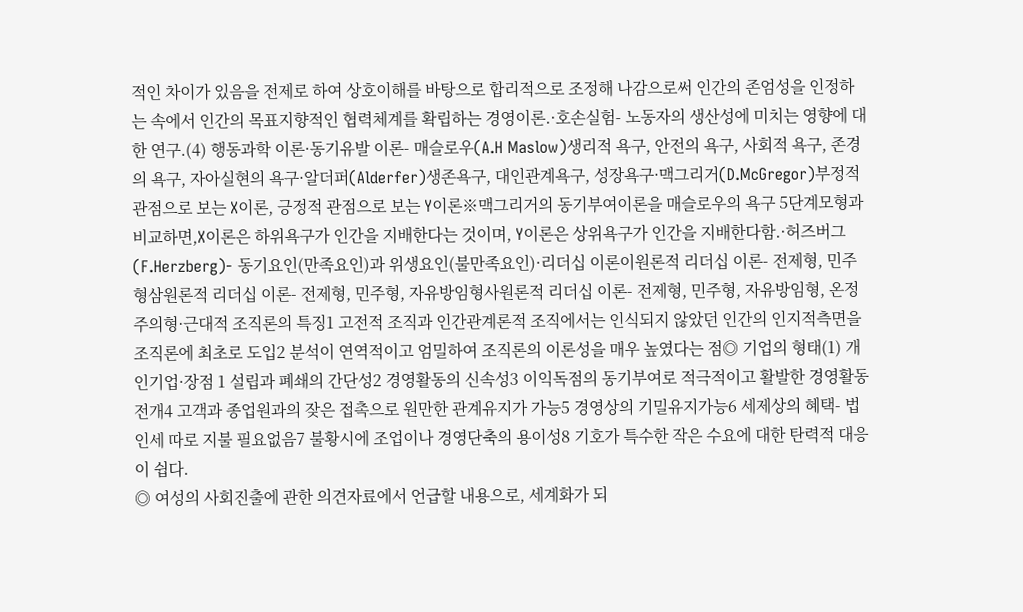적인 차이가 있음을 전제로 하여 상호이해를 바탕으로 합리적으로 조정해 나감으로써 인간의 존엄성을 인정하는 속에서 인간의 목표지향적인 협력체계를 확립하는 경영이론.·호손실험- 노동자의 생산성에 미치는 영향에 대한 연구.(4) 행동과학 이론·동기유발 이론- 매슬로우(A.H Maslow)생리적 욕구, 안전의 욕구, 사회적 욕구, 존경의 욕구, 자아실현의 욕구·알더퍼(Alderfer)생존욕구, 대인관계욕구, 성장욕구·맥그리거(D.McGregor)부정적 관점으로 보는 X이론, 긍정적 관점으로 보는 Y이론※맥그리거의 동기부여이론을 매슬로우의 욕구 5단계모형과 비교하면,X이론은 하위욕구가 인간을 지배한다는 것이며, Y이론은 상위욕구가 인간을 지배한다함.·허즈버그(F.Herzberg)- 동기요인(만족요인)과 위생요인(불만족요인)·리더십 이론이원론적 리더십 이론- 전제형, 민주형삼원론적 리더십 이론- 전제형, 민주형, 자유방임형사원론적 리더십 이론- 전제형, 민주형, 자유방임형, 온정주의형·근대적 조직론의 특징1 고전적 조직과 인간관계론적 조직에서는 인식되지 않았던 인간의 인지적측면을 조직론에 최초로 도입2 분석이 연역적이고 엄밀하여 조직론의 이론성을 매우 높였다는 점◎ 기업의 형태(1) 개인기업·장점 1 설립과 폐쇄의 간단성2 경영활동의 신속성3 이익독점의 동기부여로 적극적이고 활발한 경영활동 전개4 고객과 종업원과의 잦은 접촉으로 원만한 관계유지가 가능5 경영상의 기밀유지가능6 세제상의 혜택- 법인세 따로 지불 필요없음7 불황시에 조업이나 경영단축의 용이성8 기호가 특수한 작은 수요에 대한 탄력적 대응이 쉽다.
◎ 여성의 사회진출에 관한 의견자료에서 언급할 내용으로, 세계화가 되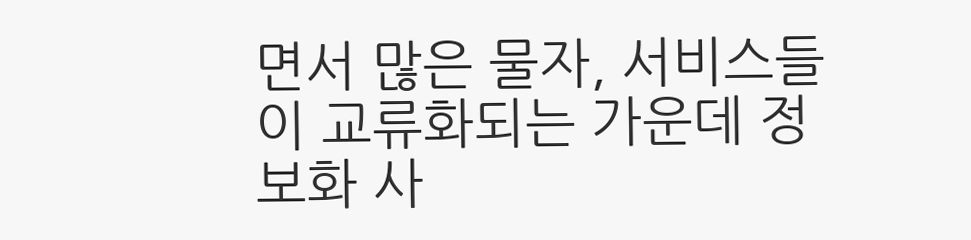면서 많은 물자, 서비스들이 교류화되는 가운데 정보화 사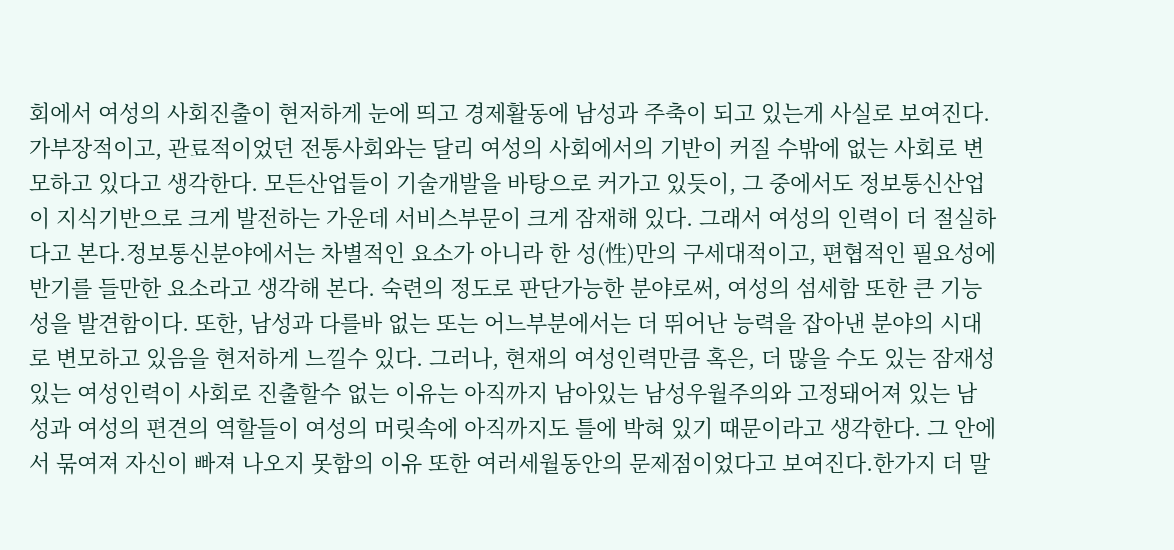회에서 여성의 사회진출이 현저하게 눈에 띄고 경제활동에 남성과 주축이 되고 있는게 사실로 보여진다. 가부장적이고, 관료적이었던 전통사회와는 달리 여성의 사회에서의 기반이 커질 수밖에 없는 사회로 변모하고 있다고 생각한다. 모든산업들이 기술개발을 바탕으로 커가고 있듯이, 그 중에서도 정보통신산업이 지식기반으로 크게 발전하는 가운데 서비스부문이 크게 잠재해 있다. 그래서 여성의 인력이 더 절실하다고 본다.정보통신분야에서는 차별적인 요소가 아니라 한 성(性)만의 구세대적이고, 편협적인 필요성에 반기를 들만한 요소라고 생각해 본다. 숙련의 정도로 판단가능한 분야로써, 여성의 섬세함 또한 큰 기능성을 발견함이다. 또한, 남성과 다를바 없는 또는 어느부분에서는 더 뛰어난 능력을 잡아낸 분야의 시대로 변모하고 있음을 현저하게 느낄수 있다. 그러나, 현재의 여성인력만큼 혹은, 더 많을 수도 있는 잠재성 있는 여성인력이 사회로 진출할수 없는 이유는 아직까지 남아있는 남성우월주의와 고정돼어져 있는 남성과 여성의 편견의 역할들이 여성의 머릿속에 아직까지도 틀에 박혀 있기 때문이라고 생각한다. 그 안에서 묶여져 자신이 빠져 나오지 못함의 이유 또한 여러세월동안의 문제점이었다고 보여진다.한가지 더 말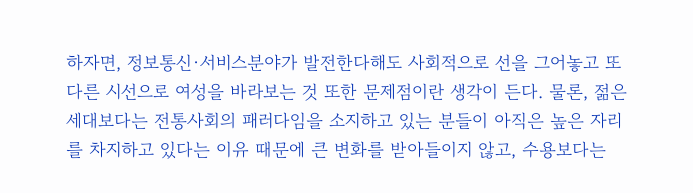하자면, 정보통신·서비스분야가 발전한다해도 사회적으로 선을 그어놓고 또 다른 시선으로 여성을 바라보는 것 또한 문제점이란 생각이 든다. 물론, 젊은세대보다는 전통사회의 패러다임을 소지하고 있는 분들이 아직은 높은 자리를 차지하고 있다는 이유 때문에 큰 변화를 받아들이지 않고, 수용보다는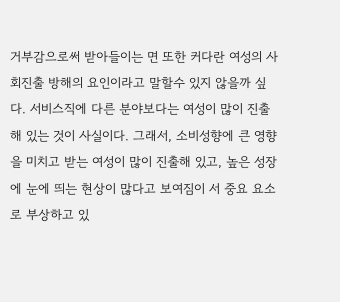거부감으로써 받아들이는 면 또한 커다란 여성의 사회진출 방해의 요인이라고 말할수 있지 않을까 싶다. 서비스직에 다른 분야보다는 여성이 많이 진출해 있는 것이 사실이다. 그래서, 소비성향에 큰 영향을 미치고 받는 여성이 많이 진출해 있고, 높은 성장에 눈에 띄는 현상이 많다고 보여짐이 서 중요 요소로 부상하고 있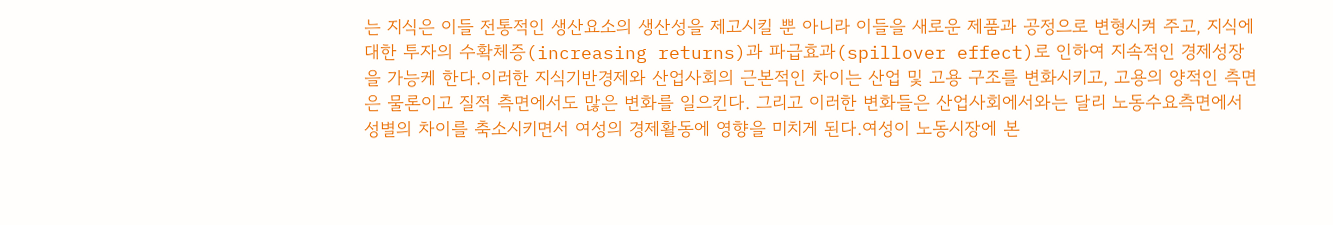는 지식은 이들 전통적인 생산요소의 생산성을 제고시킬 뿐 아니라 이들을 새로운 제품과 공정으로 변형시켜 주고, 지식에 대한 투자의 수확체증(increasing returns)과 파급효과(spillover effect)로 인하여 지속적인 경제성장을 가능케 한다.이러한 지식기반경제와 산업사회의 근본적인 차이는 산업 및 고용 구조를 변화시키고, 고용의 양적인 측면은 물론이고 질적 측면에서도 많은 변화를 일으킨다. 그리고 이러한 변화들은 산업사회에서와는 달리 노동수요측면에서 성별의 차이를 축소시키면서 여성의 경제활동에 영향을 미치게 된다.여성이 노동시장에 본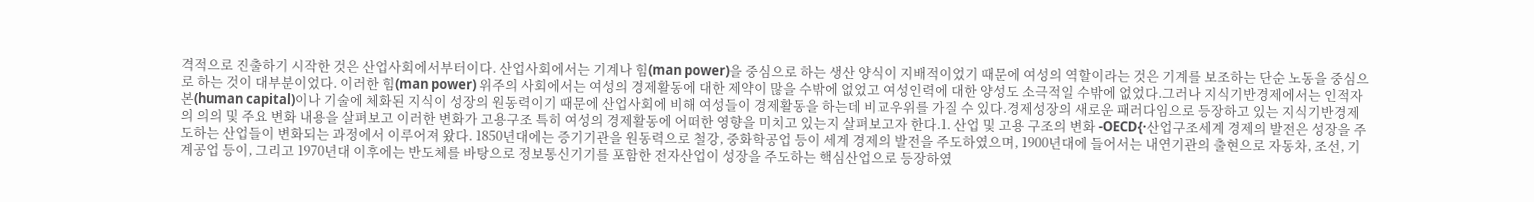격적으로 진출하기 시작한 것은 산업사회에서부터이다. 산업사회에서는 기계나 힘(man power)을 중심으로 하는 생산 양식이 지배적이었기 때문에 여성의 역할이라는 것은 기계를 보조하는 단순 노동을 중심으로 하는 것이 대부분이었다. 이러한 힘(man power) 위주의 사회에서는 여성의 경제활동에 대한 제약이 많을 수밖에 없었고 여성인력에 대한 양성도 소극적일 수밖에 없었다.그러나 지식기반경제에서는 인적자본(human capital)이나 기술에 체화된 지식이 성장의 원동력이기 때문에 산업사회에 비해 여성들이 경제활동을 하는데 비교우위를 가질 수 있다.경제성장의 새로운 패러다임으로 등장하고 있는 지식기반경제의 의의 및 주요 변화 내용을 살펴보고 이러한 변화가 고용구조 특히 여성의 경제활동에 어떠한 영향을 미치고 있는지 살펴보고자 한다.1. 산업 및 고용 구조의 변화 -OECD{·산업구조세계 경제의 발전은 성장을 주도하는 산업들이 변화되는 과정에서 이루어져 왔다. 1850년대에는 증기기관을 원동력으로 철강, 중화학공업 등이 세계 경제의 발전을 주도하였으며, 1900년대에 들어서는 내연기관의 출현으로 자동차, 조선, 기계공업 등이, 그리고 1970년대 이후에는 반도체를 바탕으로 정보통신기기를 포함한 전자산업이 성장을 주도하는 핵심산업으로 등장하였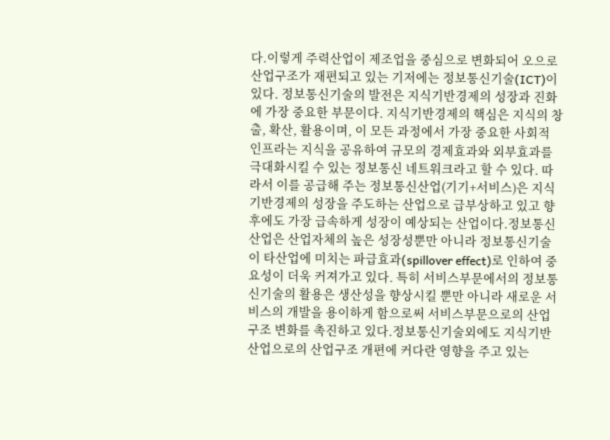다.이렇게 주력산업이 제조업을 중심으로 변화되어 오으로 산업구조가 재편되고 있는 기저에는 정보통신기술(ICT)이 있다. 정보통신기술의 발전은 지식기반경제의 성장과 진화에 가장 중요한 부문이다. 지식기반경제의 핵심은 지식의 창출, 확산, 활용이며, 이 모든 과정에서 가장 중요한 사회적 인프라는 지식을 공유하여 규모의 경제효과와 외부효과를 극대화시킬 수 있는 정보통신 네트워크라고 할 수 있다. 따라서 이를 공급해 주는 정보통신산업(기기+서비스)은 지식기반경제의 성장을 주도하는 산업으로 급부상하고 있고 향후에도 가장 급속하게 성장이 예상되는 산업이다.정보통신산업은 산업자체의 높은 성장성뿐만 아니라 정보통신기술이 타산업에 미치는 파급효과(spillover effect)로 인하여 중요성이 더욱 커져가고 있다. 특히 서비스부문에서의 정보통신기술의 활용은 생산성을 향상시킬 뿐만 아니라 새로운 서비스의 개발을 용이하게 함으로써 서비스부문으로의 산업구조 변화를 촉진하고 있다.정보통신기술외에도 지식기반산업으로의 산업구조 개편에 커다란 영향을 주고 있는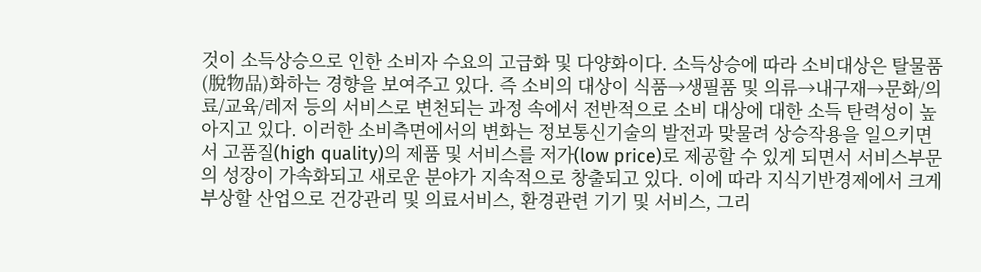것이 소득상승으로 인한 소비자 수요의 고급화 및 다양화이다. 소득상승에 따라 소비대상은 탈물품(脫物品)화하는 경향을 보여주고 있다. 즉 소비의 대상이 식품→생필품 및 의류→내구재→문화/의료/교육/레저 등의 서비스로 변천되는 과정 속에서 전반적으로 소비 대상에 대한 소득 탄력성이 높아지고 있다. 이러한 소비측면에서의 변화는 정보통신기술의 발전과 맞물려 상승작용을 일으키면서 고품질(high quality)의 제품 및 서비스를 저가(low price)로 제공할 수 있게 되면서 서비스부문의 성장이 가속화되고 새로운 분야가 지속적으로 창출되고 있다. 이에 따라 지식기반경제에서 크게 부상할 산업으로 건강관리 및 의료서비스, 환경관련 기기 및 서비스, 그리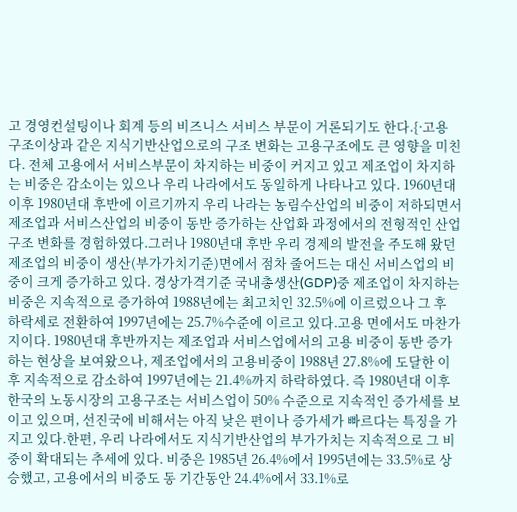고 경영컨설팅이나 회계 등의 비즈니스 서비스 부문이 거론되기도 한다.{·고용 구조이상과 같은 지식기반산업으로의 구조 변화는 고용구조에도 큰 영향을 미친다. 전체 고용에서 서비스부문이 차지하는 비중이 커지고 있고 제조업이 차지하는 비중은 감소이는 있으나 우리 나라에서도 동일하게 나타나고 있다. 1960년대 이후 1980년대 후반에 이르기까지 우리 나라는 농림수산업의 비중이 저하되면서 제조업과 서비스산업의 비중이 동반 증가하는 산업화 과정에서의 전형적인 산업구조 변화를 경험하였다.그러나 1980년대 후반 우리 경제의 발전을 주도해 왔던 제조업의 비중이 생산(부가가치기준)면에서 점차 줄어드는 대신 서비스업의 비중이 크게 증가하고 있다. 경상가격기준 국내총생산(GDP)중 제조업이 차지하는 비중은 지속적으로 증가하여 1988년에는 최고치인 32.5%에 이르렀으나 그 후 하락세로 전환하여 1997년에는 25.7%수준에 이르고 있다.고용 면에서도 마찬가지이다. 1980년대 후반까지는 제조업과 서비스업에서의 고용 비중이 동반 증가하는 현상을 보여왔으나, 제조업에서의 고용비중이 1988년 27.8%에 도달한 이후 지속적으로 감소하여 1997년에는 21.4%까지 하락하였다. 즉 1980년대 이후 한국의 노동시장의 고용구조는 서비스업이 50% 수준으로 지속적인 증가세를 보이고 있으며, 선진국에 비해서는 아직 낮은 편이나 증가세가 빠르다는 특징을 가지고 있다.한편, 우리 나라에서도 지식기반산업의 부가가치는 지속적으로 그 비중이 확대되는 추세에 있다. 비중은 1985년 26.4%에서 1995년에는 33.5%로 상승했고, 고용에서의 비중도 동 기간동안 24.4%에서 33.1%로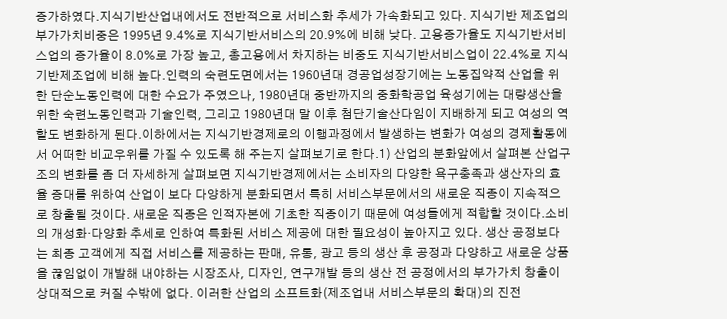증가하였다.지식기반산업내에서도 전반적으로 서비스화 추세가 가속화되고 있다. 지식기반 제조업의 부가가치비중은 1995년 9.4%로 지식기반서비스의 20.9%에 비해 낮다. 고용증가율도 지식기반서비스업의 증가율이 8.0%로 가장 높고, 총고용에서 차지하는 비중도 지식기반서비스업이 22.4%로 지식기반제조업에 비해 높다.인력의 숙련도면에서는 1960년대 경공업성장기에는 노동집약적 산업을 위한 단순노동인력에 대한 수요가 주였으나, 1980년대 중반까지의 중화학공업 육성기에는 대량생산을 위한 숙련노동인력과 기술인력, 그리고 1980년대 말 이후 첨단기술산다임이 지배하게 되고 여성의 역할도 변화하게 된다.이하에서는 지식기반경제로의 이행과정에서 발생하는 변화가 여성의 경제활동에서 어떠한 비교우위를 가질 수 있도록 해 주는지 살펴보기로 한다.1) 산업의 분화앞에서 살펴본 산업구조의 변화를 좀 더 자세하게 살펴보면 지식기반경제에서는 소비자의 다양한 욕구충족과 생산자의 효율 증대를 위하여 산업이 보다 다양하게 분화되면서 특히 서비스부문에서의 새로운 직종이 지속적으로 창출될 것이다. 새로운 직종은 인적자본에 기초한 직종이기 때문에 여성들에게 적합할 것이다.소비의 개성화·다양화 추세로 인하여 특화된 서비스 제공에 대한 필요성이 높아지고 있다. 생산 공정보다는 최종 고객에게 직접 서비스를 제공하는 판매, 유통, 광고 등의 생산 후 공정과 다양하고 새로운 상품을 끊임없이 개발해 내야하는 시장조사, 디자인, 연구개발 등의 생산 전 공정에서의 부가가치 창출이 상대적으로 커질 수밖에 없다. 이러한 산업의 소프트화(제조업내 서비스부문의 확대)의 진전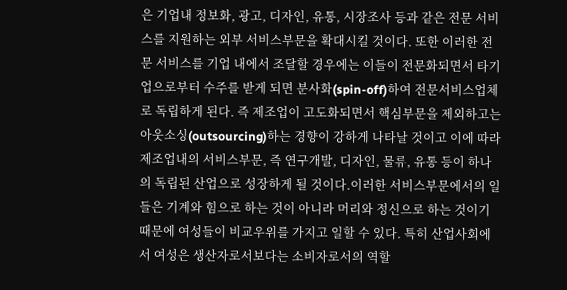은 기업내 정보화, 광고, 디자인, 유통, 시장조사 등과 같은 전문 서비스를 지원하는 외부 서비스부문을 확대시킬 것이다. 또한 이러한 전문 서비스를 기업 내에서 조달할 경우에는 이들이 전문화되면서 타기업으로부터 수주를 받게 되면 분사화(spin-off)하여 전문서비스업체로 독립하게 된다. 즉 제조업이 고도화되면서 핵심부문을 제외하고는 아웃소싱(outsourcing)하는 경향이 강하게 나타날 것이고 이에 따라 제조업내의 서비스부문, 즉 연구개발, 디자인, 물류, 유통 등이 하나의 독립된 산업으로 성장하게 될 것이다.이러한 서비스부문에서의 일들은 기계와 힘으로 하는 것이 아니라 머리와 정신으로 하는 것이기 때문에 여성들이 비교우위를 가지고 일할 수 있다. 특히 산업사회에서 여성은 생산자로서보다는 소비자로서의 역할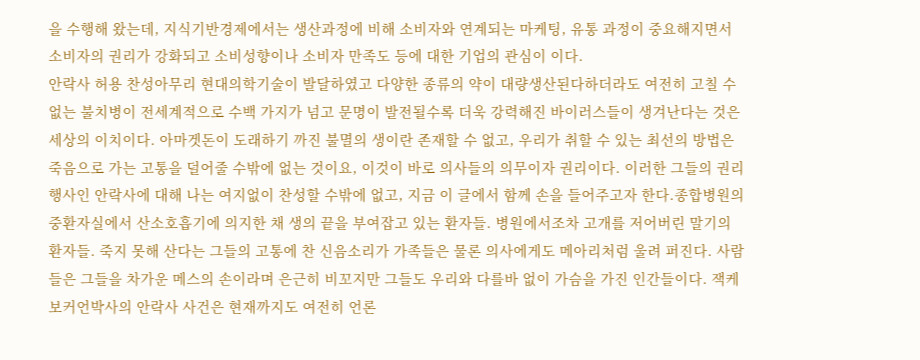을 수행해 왔는데, 지식기반경제에서는 생산과정에 비해 소비자와 연계되는 마케팅, 유통 과정이 중요해지면서 소비자의 권리가 강화되고 소비성향이나 소비자 만족도 등에 대한 기업의 관심이 이다.
안락사 허용 찬성아무리 현대의학기술이 발달하였고 다양한 종류의 약이 대량생산된다하더라도 여전히 고칠 수 없는 불치병이 전세계적으로 수백 가지가 넘고 문명이 발전될수록 더욱 강력해진 바이러스들이 생겨난다는 것은 세상의 이치이다. 아마겟돈이 도래하기 까진 불멸의 생이란 존재할 수 없고, 우리가 취할 수 있는 최선의 방법은 죽음으로 가는 고통을 덜어줄 수밖에 없는 것이요, 이것이 바로 의사들의 의무이자 권리이다. 이러한 그들의 권리행사인 안락사에 대해 나는 여지없이 찬성할 수밖에 없고, 지금 이 글에서 함께 손을 들어주고자 한다.종합병원의 중환자실에서 산소호흡기에 의지한 채 생의 끝을 부여잡고 있는 환자들. 병원에서조차 고개를 저어버린 말기의 환자들. 죽지 못해 산다는 그들의 고통에 찬 신음소리가 가족들은 물론 의사에게도 메아리처럼 울려 퍼진다. 사람들은 그들을 차가운 메스의 손이라며 은근히 비꼬지만 그들도 우리와 다를바 없이 가슴을 가진 인간들이다. 잭케보커언박사의 안락사 사건은 현재까지도 여전히 언론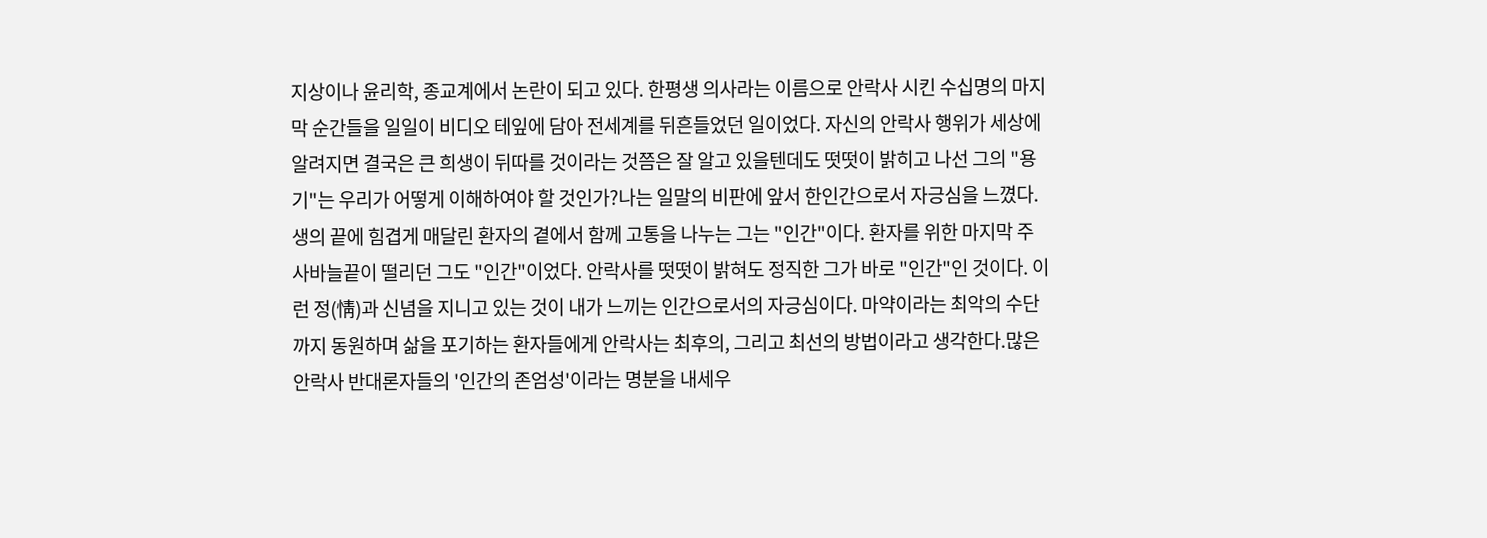지상이나 윤리학, 종교계에서 논란이 되고 있다. 한평생 의사라는 이름으로 안락사 시킨 수십명의 마지막 순간들을 일일이 비디오 테잎에 담아 전세계를 뒤흔들었던 일이었다. 자신의 안락사 행위가 세상에 알려지면 결국은 큰 희생이 뒤따를 것이라는 것쯤은 잘 알고 있을텐데도 떳떳이 밝히고 나선 그의 "용기"는 우리가 어떻게 이해하여야 할 것인가?나는 일말의 비판에 앞서 한인간으로서 자긍심을 느꼈다. 생의 끝에 힘겹게 매달린 환자의 곁에서 함께 고통을 나누는 그는 "인간"이다. 환자를 위한 마지막 주사바늘끝이 떨리던 그도 "인간"이었다. 안락사를 떳떳이 밝혀도 정직한 그가 바로 "인간"인 것이다. 이런 정(情)과 신념을 지니고 있는 것이 내가 느끼는 인간으로서의 자긍심이다. 마약이라는 최악의 수단까지 동원하며 삶을 포기하는 환자들에게 안락사는 최후의, 그리고 최선의 방법이라고 생각한다.많은 안락사 반대론자들의 '인간의 존엄성'이라는 명분을 내세우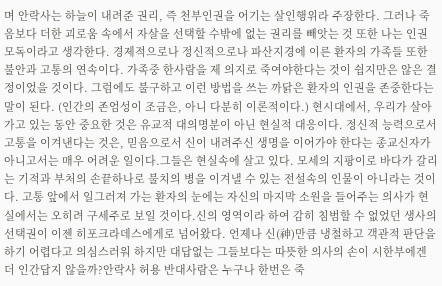며 안락사는 하늘이 내려준 권리, 즉 천부인권을 어기는 살인행위라 주장한다. 그러나 죽음보다 더한 괴로움 속에서 자살을 선택할 수밖에 없는 권리를 빼앗는 것 또한 나는 인권모독이라고 생각한다. 경제적으로나 정신적으로나 파산지경에 이른 환자의 가족들 또한 불안과 고통의 연속이다. 가족중 한사람을 제 의지로 죽여야한다는 것이 쉽지만은 않은 결정이었을 것이다. 그럼에도 불구하고 이런 방법을 쓰는 까닭은 환자의 인권을 존중한다는 말이 된다. (인간의 존엄성이 조금은, 아니 다분히 이론적이다.) 현시대에서, 우리가 살아가고 있는 동안 중요한 것은 유교적 대의명분이 아닌 현실적 대응이다. 정신적 능력으로서 고통을 이겨낸다는 것은, 믿음으로서 신이 내려주신 생명을 이어가야 한다는 종교신자가 아니고서는 매우 어려운 일이다.그들은 현실속에 살고 있다. 모세의 지팡이로 바다가 갈리는 기적과 부처의 손끝하나로 불치의 병을 이겨낼 수 있는 전설속의 인물이 아니라는 것이다. 고통 앞에서 일그러져 가는 환자의 눈에는 자신의 마지막 소원을 들어주는 의사가 현실에서는 오히려 구세주로 보일 것이다.신의 영역이라 하여 감히 침범할 수 없었던 생사의 선택권이 이젠 히포크라데스에게로 넘어왔다. 언제나 신(神)만큼 냉철하고 객관적 판단을 하기 어렵다고 의심스러워 하지만 대답없는 그들보다는 따뜻한 의사의 손이 시한부에겐 더 인간답지 않을까?안락사 허용 반대사람은 누구나 한번은 죽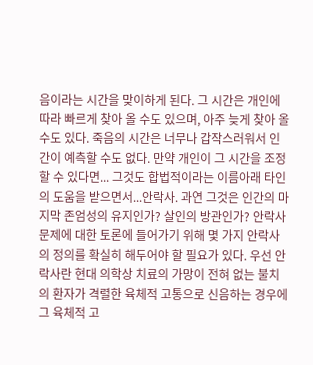음이라는 시간을 맞이하게 된다. 그 시간은 개인에 따라 빠르게 찾아 올 수도 있으며, 아주 늦게 찾아 올 수도 있다. 죽음의 시간은 너무나 갑작스러워서 인간이 예측할 수도 없다. 만약 개인이 그 시간을 조정할 수 있다면... 그것도 합법적이라는 이름아래 타인의 도움을 받으면서...안락사. 과연 그것은 인간의 마지막 존엄성의 유지인가? 살인의 방관인가? 안락사 문제에 대한 토론에 들어가기 위해 몇 가지 안락사의 정의를 확실히 해두어야 할 필요가 있다. 우선 안락사란 현대 의학상 치료의 가망이 전혀 없는 불치의 환자가 격렬한 육체적 고통으로 신음하는 경우에 그 육체적 고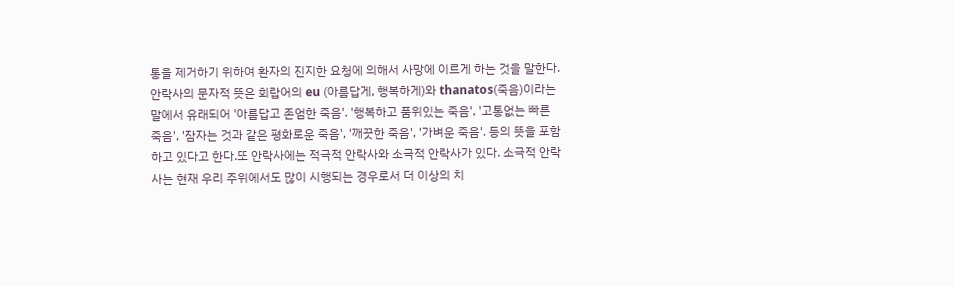통을 제거하기 위하여 환자의 진지한 요청에 의해서 사망에 이르게 하는 것을 말한다. 안락사의 문자적 뜻은 회랍어의 eu (아름답게, 행복하게)와 thanatos(죽음)이라는 말에서 유래되어 '아름답고 존엄한 죽음'. '행복하고 품위있는 죽음', '고통없는 빠른 죽음', '잠자는 것과 같은 평화로운 죽음', '깨끗한 죽음', '가벼운 죽음'. 등의 뜻을 포함하고 있다고 한다.또 안락사에는 적극적 안락사와 소극적 안락사가 있다. 소극적 안락사는 현재 우리 주위에서도 많이 시행되는 경우로서 더 이상의 치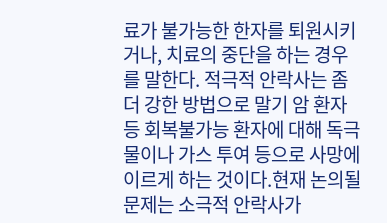료가 불가능한 한자를 퇴원시키거나, 치료의 중단을 하는 경우를 말한다. 적극적 안락사는 좀 더 강한 방법으로 말기 암 환자 등 회복불가능 환자에 대해 독극물이나 가스 투여 등으로 사망에 이르게 하는 것이다.현재 논의될 문제는 소극적 안락사가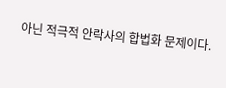아닌 적극적 안락사의 합법화 문제이다.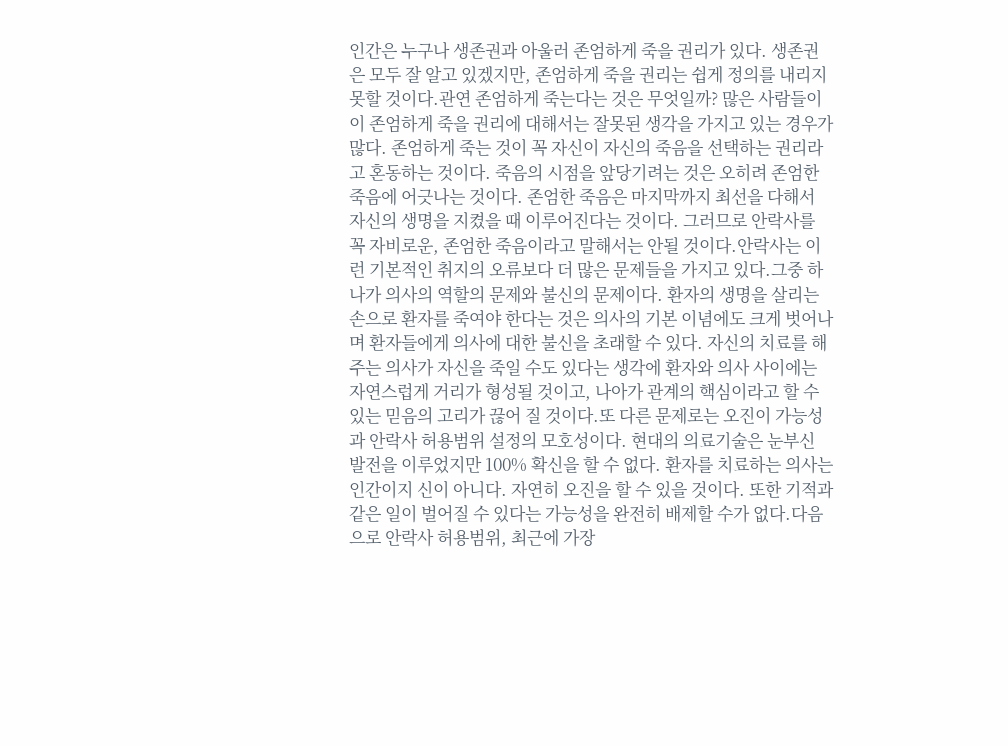인간은 누구나 생존권과 아울러 존엄하게 죽을 권리가 있다. 생존권은 모두 잘 알고 있겠지만, 존엄하게 죽을 권리는 쉽게 정의를 내리지 못할 것이다.관연 존엄하게 죽는다는 것은 무엇일까? 많은 사람들이 이 존엄하게 죽을 권리에 대해서는 잘못된 생각을 가지고 있는 경우가 많다. 존엄하게 죽는 것이 꼭 자신이 자신의 죽음을 선택하는 권리라고 혼동하는 것이다. 죽음의 시점을 앞당기려는 것은 오히려 존엄한 죽음에 어긋나는 것이다. 존엄한 죽음은 마지막까지 최선을 다해서 자신의 생명을 지켰을 때 이루어진다는 것이다. 그러므로 안락사를 꼭 자비로운, 존엄한 죽음이라고 말해서는 안될 것이다.안락사는 이런 기본적인 취지의 오류보다 더 많은 문제들을 가지고 있다.그중 하나가 의사의 역할의 문제와 불신의 문제이다. 환자의 생명을 살리는 손으로 환자를 죽여야 한다는 것은 의사의 기본 이념에도 크게 벗어나며 환자들에게 의사에 대한 불신을 초래할 수 있다. 자신의 치료를 해주는 의사가 자신을 죽일 수도 있다는 생각에 환자와 의사 사이에는 자연스럽게 거리가 형성될 것이고, 나아가 관계의 핵심이라고 할 수 있는 믿음의 고리가 끊어 질 것이다.또 다른 문제로는 오진이 가능성과 안락사 허용범위 설정의 모호성이다. 현대의 의료기술은 눈부신 발전을 이루었지만 100% 확신을 할 수 없다. 환자를 치료하는 의사는 인간이지 신이 아니다. 자연히 오진을 할 수 있을 것이다. 또한 기적과 같은 일이 벌어질 수 있다는 가능성을 완전히 배제할 수가 없다.다음으로 안락사 허용범위, 최근에 가장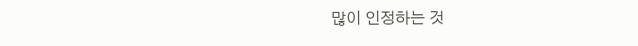많이 인정하는 것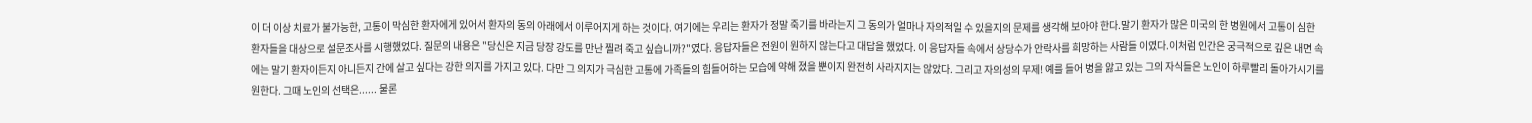이 더 이상 치료가 불가능한, 고통이 막심한 환자에게 있어서 환자의 동의 아래에서 이루어지게 하는 것이다. 여기에는 우리는 환자가 정말 죽기를 바라는지 그 동의가 얼마나 자의적일 수 있을지의 문제를 생각해 보아야 한다.말기 환자가 많은 미국의 한 병원에서 고통이 심한 환자들을 대상으로 설문조사를 시행했었다. 질문의 내용은 "당신은 지금 당장 강도를 만난 찔려 죽고 싶습니까?"였다. 응답자들은 전원이 원하지 않는다고 대답을 했었다. 이 응답자들 속에서 상당수가 안락사를 희망하는 사람들 이였다.이처럼 인간은 궁극적으로 깊은 내면 속에는 말기 환자이든지 아니든지 간에 살고 싶다는 강한 의지를 가지고 있다. 다만 그 의지가 극심한 고통에 가족들의 힘들어하는 모습에 약해 졌을 뿐이지 완전히 사라지지는 않았다. 그리고 자의성의 무제! 예를 들어 병을 앓고 있는 그의 자식들은 노인이 하루빨리 돌아가시기를 원한다. 그때 노인의 선택은...... 물론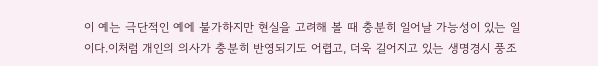이 예는 극단적인 예에 불가하지만 현실을 고려해 볼 때 충분히 일어날 가능성이 있는 일이다.이처럼 개인의 의사가 충분히 반영되기도 어렵고, 더욱 길어지고 있는 생명경시 풍조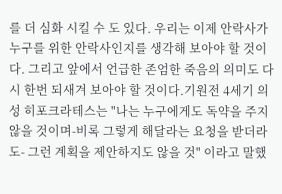를 더 심화 시킬 수 도 있다. 우리는 이제 안락사가 누구를 위한 안락사인지를 생각해 보아야 할 것이다. 그리고 앞에서 언급한 존엄한 죽음의 의미도 다시 한번 되새겨 보아야 할 것이다.기원전 4세기 의성 히포크라테스는 "나는 누구에게도 독약을 주지 않을 것이며-비록 그렇게 해달라는 요청을 받더라도- 그런 계획을 제안하지도 않을 것" 이라고 말했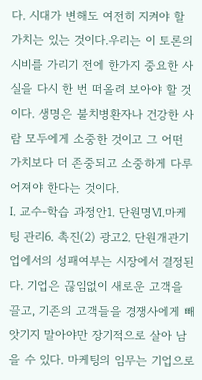다. 시대가 변해도 여전히 지켜야 할 가치는 있는 것이다.우리는 이 토론의 시비를 가리기 전에 한가지 중요한 사실을 다시 한 번 떠올려 보아야 할 것이다. 생명은 불치병환자나 건강한 사람 모두에게 소중한 것이고 그 어떤 가치보다 더 존중되고 소중하게 다루어져야 한다는 것이다.
Ⅰ. 교수-학습 과정안1. 단원명Ⅵ.마케팅 관리6. 촉진(2) 광고2. 단원개관기업에서의 성패여부는 시장에서 결정된다. 기업은 끊임없이 새로운 고객을 끌고, 기존의 고객들을 경쟁사에게 빼앗기지 말아야만 장기적으로 살아 남을 수 있다. 마케팅의 임무는 기업으로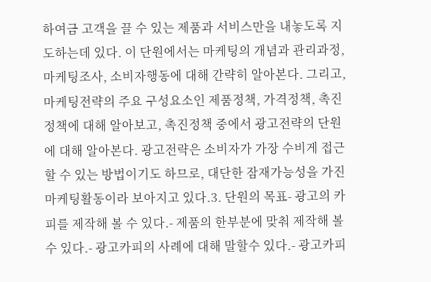하여금 고객을 끌 수 있는 제품과 서비스만을 내놓도록 지도하는데 있다. 이 단원에서는 마케팅의 개념과 관리과정, 마케팅조사, 소비자행동에 대해 간략히 알아본다. 그리고, 마케팅전략의 주요 구성요소인 제품정책, 가격정책, 촉진정책에 대해 알아보고, 촉진정책 중에서 광고전략의 단원에 대해 알아본다. 광고전략은 소비자가 가장 수비게 접근할 수 있는 방법이기도 하므로, 대단한 잠재가능성을 가진 마케팅활동이라 보아지고 있다.3. 단원의 목표- 광고의 카피를 제작해 볼 수 있다.- 제품의 한부분에 맞춰 제작해 볼 수 있다.- 광고카피의 사례에 대해 말할수 있다.- 광고카피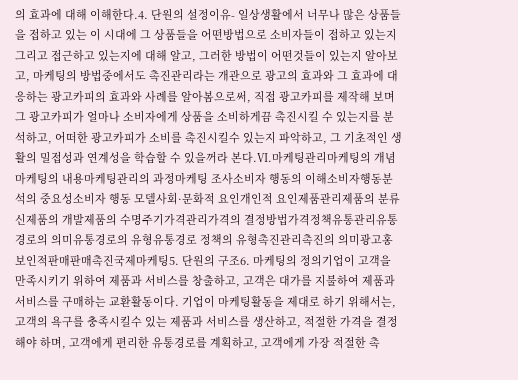의 효과에 대해 이해한다.4. 단원의 설정이유- 일상생활에서 너무나 많은 상품들을 접하고 있는 이 시대에 그 상품들을 어떤방법으로 소비자들이 접하고 있는지 그리고 접근하고 있는지에 대해 알고, 그러한 방법이 어떤것들이 있는지 알아보고, 마케팅의 방법중에서도 촉진관리라는 개관으로 광고의 효과와 그 효과에 대응하는 광고카피의 효과와 사례를 알아봄으로써, 직접 광고카피를 제작해 보며 그 광고카피가 얼마나 소비자에게 상품을 소비하게끔 촉진시킬 수 있는지를 분석하고, 어떠한 광고카피가 소비를 촉진시킬수 있는지 파악하고, 그 기초적인 생활의 밀접성과 연계성을 학습할 수 있을꺼라 본다.Ⅵ.마케팅관리마케팅의 개념마케팅의 내용마케팅관리의 과정마케팅 조사소비자 행동의 이해소비자행동분석의 중요성소비자 행동 모델사회·문화적 요인개인적 요인제품관리제품의 분류신제품의 개발제품의 수명주기가격관리가격의 결정방법가격정책유통관리유통경로의 의미유통경로의 유형유통경로 정책의 유형촉진관리촉진의 의미광고홍보인적판매판매촉진국제마케팅5. 단원의 구조6. 마케팅의 정의기업이 고객을 만족시키기 위하여 제품과 서비스를 창출하고, 고객은 대가를 지불하여 제품과 서비스를 구매하는 교환활동이다. 기업이 마케팅활동을 제대로 하기 위해서는, 고객의 욕구를 충족시킬수 있는 제품과 서비스를 생산하고, 적절한 가격을 결정해야 하며, 고객에게 편리한 유통경로를 계획하고, 고객에게 가장 적절한 촉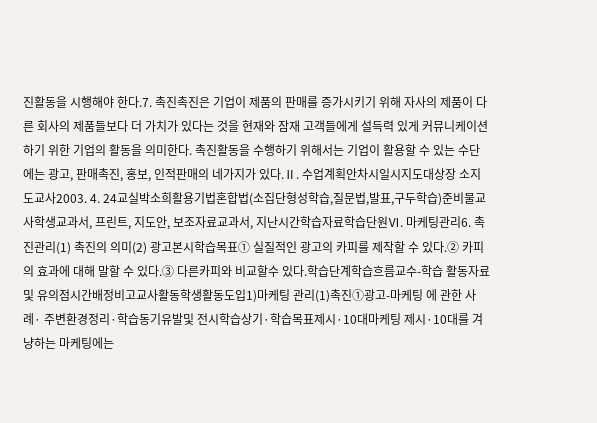진활동을 시행해야 한다.7. 촉진촉진은 기업이 제품의 판매를 증가시키기 위해 자사의 제품이 다른 회사의 제품들보다 더 가치가 있다는 것을 현재와 잠재 고객들에게 설득력 있게 커뮤니케이션하기 위한 기업의 활동을 의미한다. 촉진활동을 수행하기 위해서는 기업이 활용할 수 있는 수단에는 광고, 판매촉진, 홍보, 인적판매의 네가지가 있다.Ⅱ. 수업계획안차시일시지도대상장 소지도교사2003. 4. 24교실박소희활용기법혼합법(소집단형성학습,질문법,발표,구두학습)준비물교사학생교과서, 프린트, 지도안, 보조자료교과서, 지난시간학습자료학습단원Ⅵ. 마케팅관리6. 촉진관리(1) 촉진의 의미(2) 광고본시학습목표① 실질적인 광고의 카피를 제작할 수 있다.② 카피의 효과에 대해 말할 수 있다.③ 다른카피와 비교할수 있다.학습단계학습흐름교수-학습 활동자료및 유의점시간배정비고교사활동학생활동도입1)마케팅 관리(1)촉진①광고-마케팅 에 관한 사례· 주변환경정리·학습동기유발및 전시학습상기·학습목표제시·10대마케팅 제시·10대를 겨냥하는 마케팅에는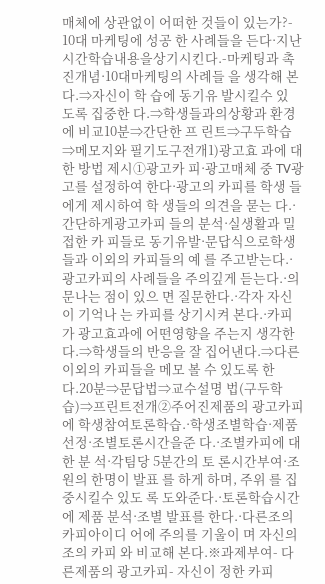매체에 상관없이 어떠한 것들이 있는가?- 10대 마케팅에 성공 한 사례들을 든다·지난시간학습내용을상기시킨다.-마케팅과 촉진개념·10대마케팅의 사례들 을 생각해 본다.⇒자신이 학 습에 동기유 발시킬수 있 도록 집중한 다.⇒학생들과의상황과 환경에 비교10분⇒간단한 프 린트⇒구두학습⇒메모지와 필기도구전개1)광고효 과에 대 한 방법 제시①광고카 피·광고매체 중 TV광 고를 설정하여 한다·광고의 카피를 학생 들에게 제시하여 학 생들의 의견을 묻는 다.·간단하게광고카피 들의 분석·실생활과 밀접한 카 피들로 동기유발·문답식으로학생들과 이외의 카피들의 예 를 주고받는다.·광고카피의 사례들을 주의깊게 듣는다.·의문나는 점이 있으 면 질문한다.·각자 자신이 기억나 는 카피를 상기시켜 본다.·카피가 광고효과에 어떤영향을 주는지 생각한다.⇒학생들의 반응을 잘 집어낸다.⇒다른이외의 카피들을 메모 볼 수 있도록 한다.20분⇒문답법⇒교수설명 법(구두학 습)⇒프린트전개②주어진제품의 광고카피에 학생참여토론학습.·학생조별학습·제품선정·조별토론시간을준 다.·조별카피에 대한 분 석·각팀당 5분간의 토 론시간부여·조원의 한명이 발표 를 하게 하며, 주위 를 집중시킬수 있도 록 도와준다.·토론학습시간에 제품 분석·조별 발표를 한다.·다른조의 카피아이디 어에 주의를 기울이 며 자신의 조의 카피 와 비교해 본다.※과제부여- 다른제품의 광고카피- 자신이 정한 카피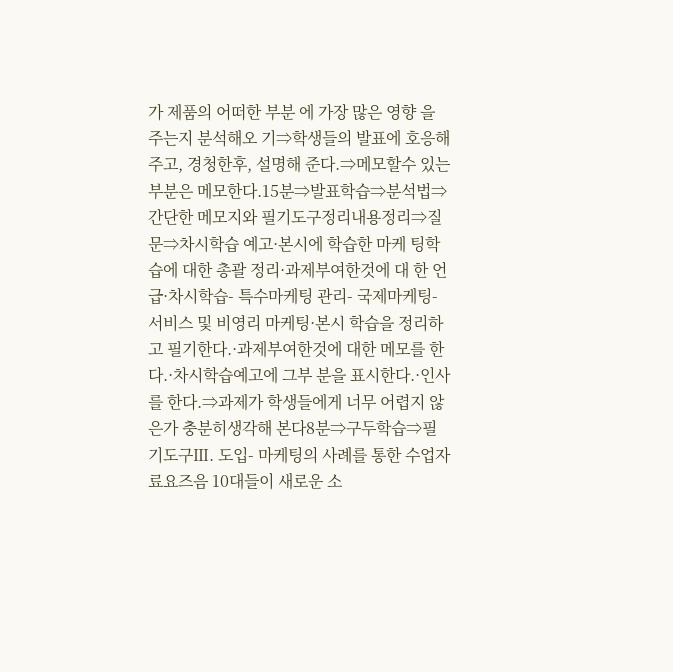가 제품의 어떠한 부분 에 가장 많은 영향 을 주는지 분석해오 기⇒학생들의 발표에 호응해주고, 경청한후, 설명해 준다.⇒메모할수 있는 부분은 메모한다.15분⇒발표학습⇒분석법⇒간단한 메모지와 필기도구정리내용정리⇒질문⇒차시학습 예고·본시에 학습한 마케 팅학습에 대한 총괄 정리·과제부여한것에 대 한 언급·차시학습- 특수마케팅 관리- 국제마케팅- 서비스 및 비영리 마케팅·본시 학습을 정리하 고 필기한다.·과제부여한것에 대한 메모를 한다.·차시학습예고에 그부 분을 표시한다.·인사를 한다.⇒과제가 학생들에게 너무 어렵지 않은가 충분히생각해 본다8분⇒구두학습⇒필기도구Ⅲ. 도입- 마케팅의 사례를 통한 수업자료요즈음 10대들이 새로운 소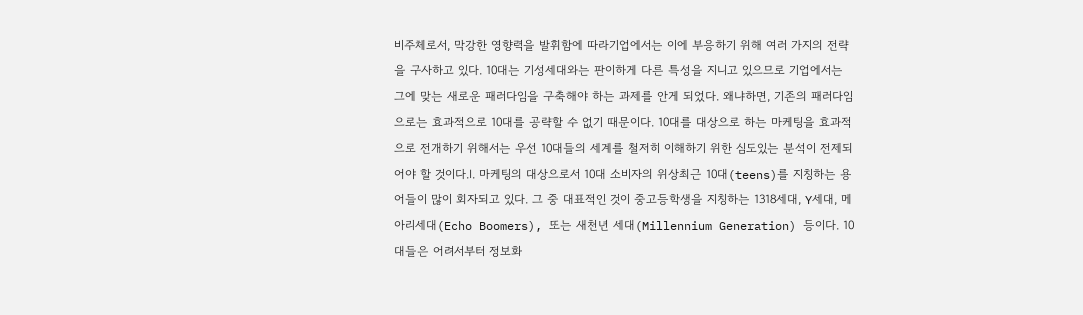비주체로서, 막강한 영향력을 발휘함에 따라기업에서는 이에 부응하기 위해 여러 가지의 전략을 구사하고 있다. 10대는 기성세대와는 판이하게 다른 특성을 지니고 있으므로 기업에서는 그에 맞는 새로운 패러다임을 구축해야 하는 과제를 안게 되었다. 왜냐하면, 기존의 패러다임으로는 효과적으로 10대를 공략할 수 없기 때문이다. 10대를 대상으로 하는 마케팅을 효과적으로 전개하기 위해서는 우선 10대들의 세계를 철저히 이해하기 위한 심도있는 분석이 전제되어야 할 것이다.Ⅰ. 마케팅의 대상으로서 10대 소비자의 위상최근 10대(teens)를 지칭하는 용어들이 많이 회자되고 있다. 그 중 대표적인 것이 중고등학생을 지칭하는 1318세대, Y세대, 메아리세대(Echo Boomers), 또는 새천년 세대(Millennium Generation) 등이다. 10대들은 어려서부터 정보화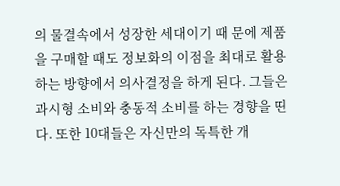의 물결속에서 성장한 세대이기 때 문에 제품을 구매할 때도 정보화의 이점을 최대로 활용하는 방향에서 의사결정을 하게 된다. 그들은 과시형 소비와 충동적 소비를 하는 경향을 띤다. 또한 10대들은 자신만의 독특한 개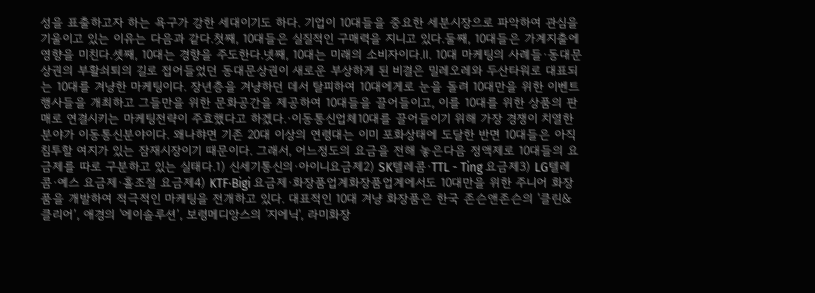성을 표출하고자 하는 욕구가 강한 세대이기도 하다. 기업이 10대들을 중요한 세분시장으로 파악하여 관심을 기울이고 있는 이유는 다음과 같다.첫째, 10대들은 실질적인 구매력을 지니고 있다.둘째, 10대들은 가계지출에 영향을 미친다.셋째, 10대는 경향을 주도한다.넷째, 10대는 미래의 소비자이다.Ⅱ. 10대 마케팅의 사례들·동대문상권의 부활쇠퇴의 길로 접어들었던 동대문상권이 새로운 부상하게 된 비결은 밀레오레와 두산타워로 대표되는 10대를 겨냥한 마케팅이다. 장년층을 겨냥하던 데서 탈피하여 10대에게로 눈을 돌려 10대만을 위한 이벤트 행사들을 개최하고 그들만을 위한 문화공간을 제공하여 10대들을 끌어들이고, 이를 10대를 위한 상품의 판매로 연결시키는 마케팅전략이 주효했다고 하겠다.·이동통신업체10대를 끌어들이기 위해 가장 경쟁이 치열한 분야가 이동통신분야이다. 왜나햐면 기존 20대 이상의 연령대는 이미 포화상태에 도달한 반면 10대들은 아직 침투할 여지가 있는 잠재시장이기 때문이다. 그래서, 어느정도의 요금을 전해 놓은다음 정액제로 10대들의 요금제를 따로 구분하고 있는 실태다.1) 신세기통신의·아이니요금제2) SK텔레콤·TTL - Ting 요금제3) LG텔레콤·예스 요금제·홀조절 요금제4) KTF·Bigi 요금제·화장품업계화장품업계에서도 10대만을 위한 주니어 화장품을 개발하여 적극적인 마케팅을 전개하고 있다. 대표적인 10대 겨냥 화장품은 한국 존슨앤존슨의 '클린&클리어’, 애경의 '에이솔루션’, 보령메디앙스의 '지에닉', 라미화장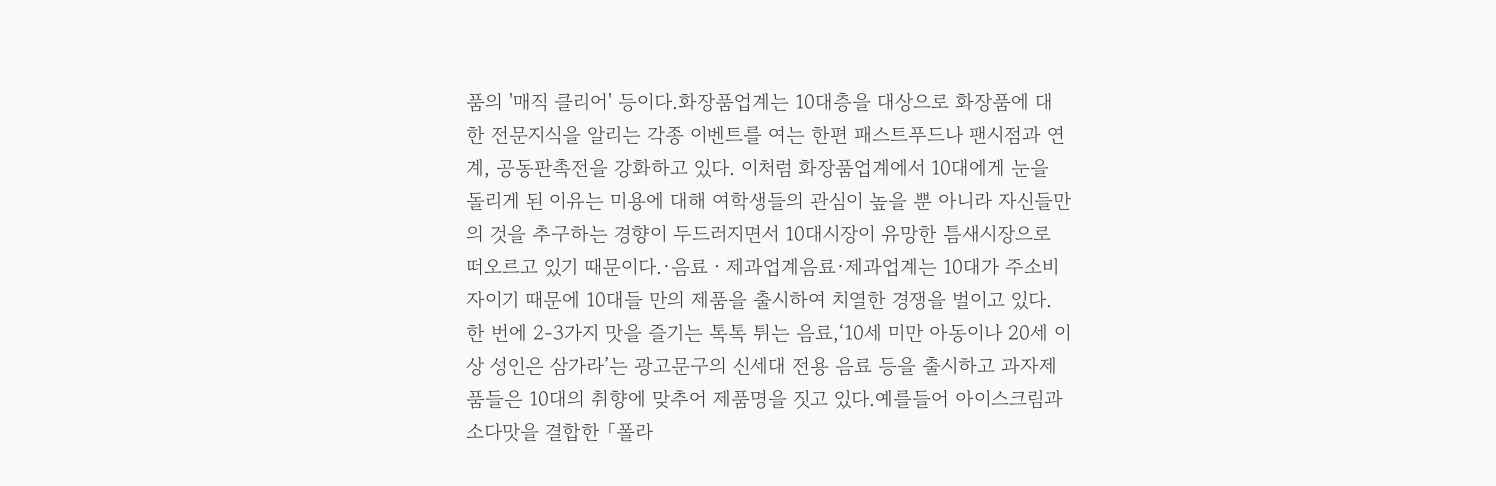품의 '매직 클리어' 등이다.화장품업계는 10대층을 대상으로 화장품에 대한 전문지식을 알리는 각종 이벤트를 여는 한편 패스트푸드나 팬시점과 연계, 공동판촉전을 강화하고 있다. 이처럼 화장품업계에서 10대에게 눈을 돌리게 된 이유는 미용에 대해 여학생들의 관심이 높을 뿐 아니라 자신들만의 것을 추구하는 경향이 두드러지면서 10대시장이 유망한 틈새시장으로 떠오르고 있기 때문이다.·음료ㆍ제과업계음료·제과업계는 10대가 주소비자이기 때문에 10대들 만의 제품을 출시하여 치열한 경쟁을 벌이고 있다. 한 번에 2-3가지 맛을 즐기는 톡톡 튀는 음료,‘10세 미만 아동이나 20세 이상 성인은 삼가라’는 광고문구의 신세대 전용 음료 등을 출시하고 과자제품들은 10대의 취향에 맞추어 제품명을 짓고 있다.예를들어 아이스크림과 소다맛을 결합한 「폴라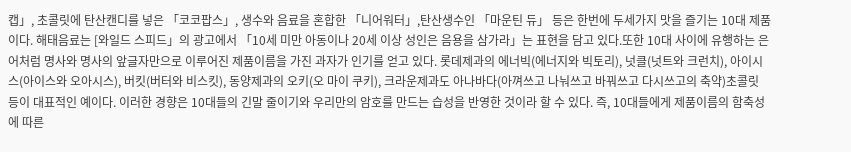캡」, 초콜릿에 탄산캔디를 넣은 「코코팝스」, 생수와 음료을 혼합한 「니어워터」,탄산생수인 「마운틴 듀」 등은 한번에 두세가지 맛을 즐기는 10대 제품이다. 해태음료는 [와일드 스피드」의 광고에서 「10세 미만 아동이나 20세 이상 성인은 음용을 삼가라」는 표현을 담고 있다.또한 10대 사이에 유행하는 은어처럼 명사와 명사의 앞글자만으로 이루어진 제품이름을 가진 과자가 인기를 얻고 있다. 롯데제과의 에너빅(에너지와 빅토리), 넛클(넛트와 크런치), 아이시스(아이스와 오아시스), 버킷(버터와 비스킷), 동양제과의 오키(오 마이 쿠키), 크라운제과도 아나바다(아껴쓰고 나눠쓰고 바꿔쓰고 다시쓰고의 축약)초콜릿 등이 대표적인 예이다. 이러한 경향은 10대들의 긴말 줄이기와 우리만의 암호를 만드는 습성을 반영한 것이라 할 수 있다. 즉, 10대들에게 제품이름의 함축성에 따른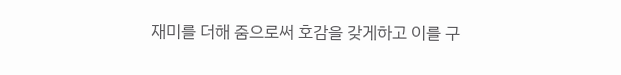재미를 더해 줌으로써 호감을 갖게하고 이를 구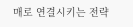매로 연결시키는 전략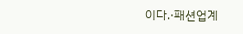이다.·패션업계